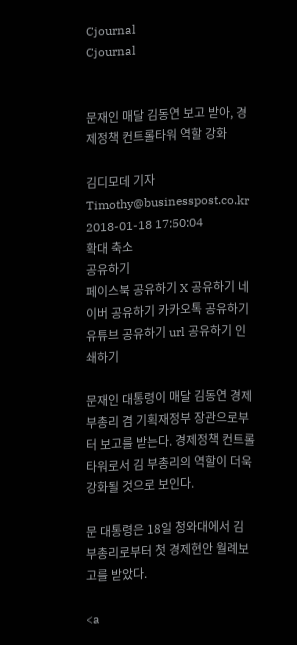Cjournal
Cjournal


문재인 매달 김동연 보고 받아, 경제정책 컨트롤타워 역할 강화

김디모데 기자 Timothy@businesspost.co.kr 2018-01-18 17:50:04
확대 축소
공유하기
페이스북 공유하기 X 공유하기 네이버 공유하기 카카오톡 공유하기 유튜브 공유하기 url 공유하기 인쇄하기

문재인 대통령이 매달 김동연 경제부총리 겸 기획재정부 장관으로부터 보고를 받는다. 경제정책 컨트롤타워로서 김 부총리의 역할이 더욱 강화될 것으로 보인다.

문 대통령은 18일 청와대에서 김 부총리로부터 첫 경제현안 월례보고를 받았다.

<a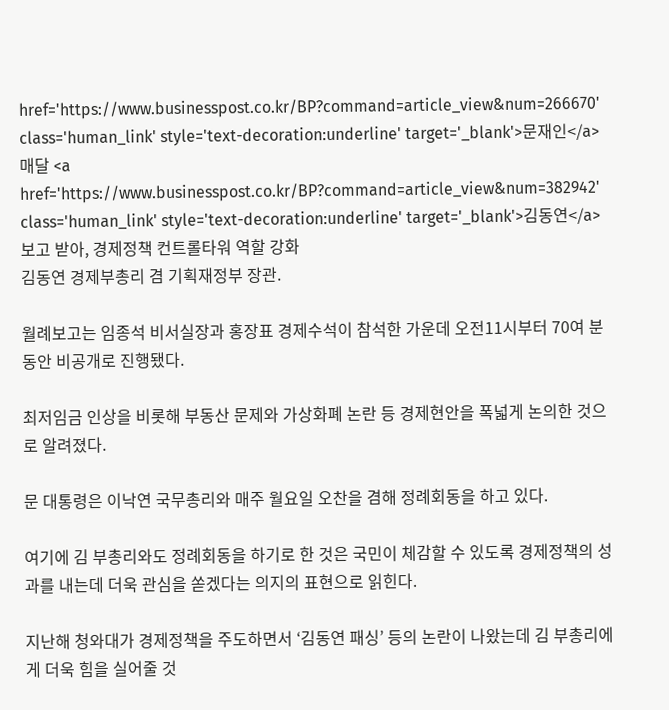href='https://www.businesspost.co.kr/BP?command=article_view&num=266670' class='human_link' style='text-decoration:underline' target='_blank'>문재인</a> 매달 <a href='https://www.businesspost.co.kr/BP?command=article_view&num=382942' class='human_link' style='text-decoration:underline' target='_blank'>김동연</a> 보고 받아, 경제정책 컨트롤타워 역할 강화
김동연 경제부총리 겸 기획재정부 장관.

월례보고는 임종석 비서실장과 홍장표 경제수석이 참석한 가운데 오전11시부터 70여 분 동안 비공개로 진행됐다.

최저임금 인상을 비롯해 부동산 문제와 가상화폐 논란 등 경제현안을 폭넓게 논의한 것으로 알려졌다.

문 대통령은 이낙연 국무총리와 매주 월요일 오찬을 겸해 정례회동을 하고 있다.

여기에 김 부총리와도 정례회동을 하기로 한 것은 국민이 체감할 수 있도록 경제정책의 성과를 내는데 더욱 관심을 쏟겠다는 의지의 표현으로 읽힌다.

지난해 청와대가 경제정책을 주도하면서 ‘김동연 패싱’ 등의 논란이 나왔는데 김 부총리에게 더욱 힘을 실어줄 것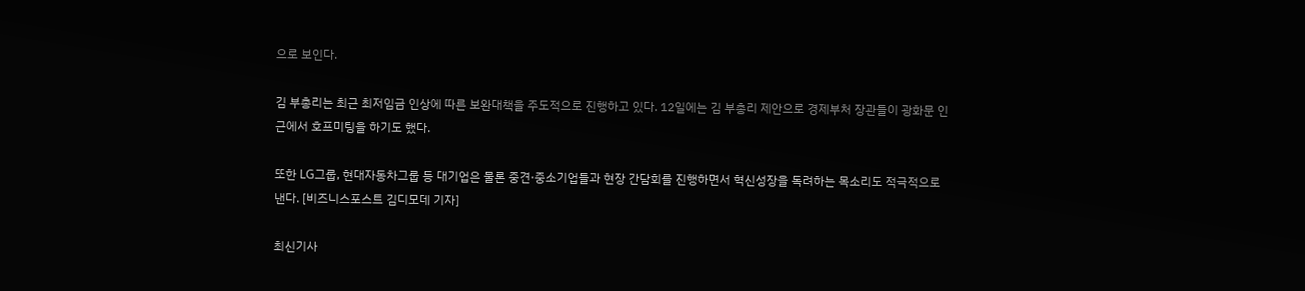으로 보인다.

김 부총리는 최근 최저임금 인상에 따른 보완대책을 주도적으로 진행하고 있다. 12일에는 김 부총리 제안으로 경제부처 장관들이 광화문 인근에서 호프미팅을 하기도 했다.

또한 LG그룹, 현대자동차그룹 등 대기업은 물론 중견·중소기업들과 현장 간담회를 진행하면서 혁신성장을 독려하는 목소리도 적극적으로 낸다. [비즈니스포스트 김디모데 기자]

최신기사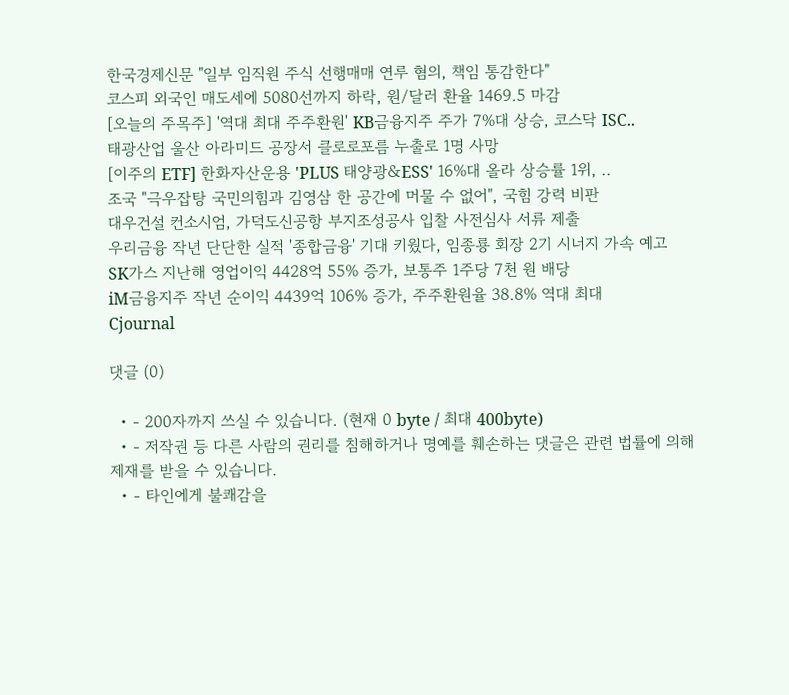한국경제신문 "일부 임직원 주식 선행매매 연루 혐의, 책임 통감한다"
코스피 외국인 매도세에 5080선까지 하락, 원/달러 환율 1469.5 마감
[오늘의 주목주] '역대 최대 주주환원' KB금융지주 주가 7%대 상승, 코스닥 ISC..
태광산업 울산 아라미드 공장서 클로로포름 누출로 1명 사망
[이주의 ETF] 한화자산운용 'PLUS 태양광&ESS' 16%대 올라 상승률 1위, ..
조국 "극우잡탕 국민의힘과 김영삼 한 공간에 머물 수 없어", 국힘 강력 비판
대우건설 컨소시엄, 가덕도신공항 부지조성공사 입찰 사전심사 서류 제출
우리금융 작년 단단한 실적 '종합금융' 기대 키웠다, 임종룡 회장 2기 시너지 가속 예고
SK가스 지난해 영업이익 4428억 55% 증가, 보통주 1주당 7천 원 배당
iM금융지주 작년 순이익 4439억 106% 증가, 주주환원율 38.8% 역대 최대
Cjournal

댓글 (0)

  • - 200자까지 쓰실 수 있습니다. (현재 0 byte / 최대 400byte)
  • - 저작권 등 다른 사람의 권리를 침해하거나 명예를 훼손하는 댓글은 관련 법률에 의해 제재를 받을 수 있습니다.
  • - 타인에게 불쾌감을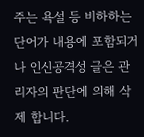주는 욕설 등 비하하는 단어가 내용에 포함되거나 인신공격성 글은 관리자의 판단에 의해 삭제 합니다.